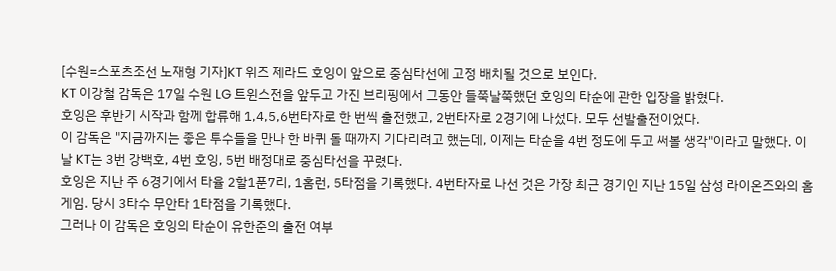[수원=스포츠조선 노재형 기자]KT 위즈 제라드 호잉이 앞으로 중심타선에 고정 배치될 것으로 보인다.
KT 이강철 감독은 17일 수원 LG 트윈스전을 앞두고 가진 브리핑에서 그동안 들쭉날쭉했던 호잉의 타순에 관한 입장을 밝혔다.
호잉은 후반기 시작과 함께 합류해 1,4,5,6번타자로 한 번씩 출전했고, 2번타자로 2경기에 나섰다. 모두 선발출전이었다.
이 감독은 "지금까지는 좋은 투수들을 만나 한 바퀴 돌 때까지 기다리려고 했는데, 이제는 타순을 4번 정도에 두고 써볼 생각"이라고 말했다. 이날 KT는 3번 강백호, 4번 호잉, 5번 배정대로 중심타선을 꾸렸다.
호잉은 지난 주 6경기에서 타율 2할1푼7리, 1홈런, 5타점을 기록했다. 4번타자로 나선 것은 가장 최근 경기인 지난 15일 삼성 라이온즈와의 홈게임. 당시 3타수 무안타 1타점을 기록했다.
그러나 이 감독은 호잉의 타순이 유한준의 출전 여부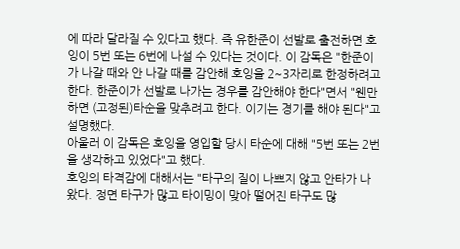에 따라 달라질 수 있다고 했다. 즉 유한준이 선발로 출전하면 호잉이 5번 또는 6번에 나설 수 있다는 것이다. 이 감독은 "한준이가 나갈 때와 안 나갈 때를 감안해 호잉을 2~3자리로 한정하려고 한다. 한준이가 선발로 나가는 경우를 감안해야 한다"면서 "웬만하면 (고정된)타순을 맞추려고 한다. 이기는 경기를 해야 된다"고 설명했다.
아울러 이 감독은 호잉을 영입할 당시 타순에 대해 "5번 또는 2번을 생각하고 있었다"고 했다.
호잉의 타격감에 대해서는 "타구의 질이 나쁘지 않고 안타가 나왔다. 정면 타구가 많고 타이밍이 맞아 떨어진 타구도 많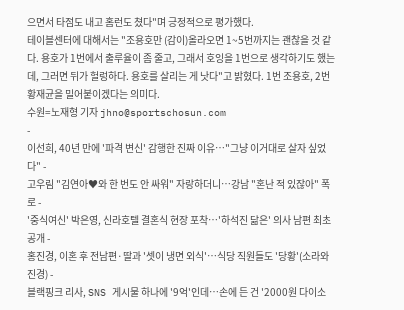으면서 타점도 내고 홈런도 쳤다"며 긍정적으로 평가했다.
테이블센터에 대해서는 "조용호만 (감이)올라오면 1~5번까지는 괜찮을 것 같다. 용호가 1번에서 출루율이 좀 줄고, 그래서 호잉을 1번으로 생각하기도 했는데, 그러면 뒤가 헐렁하다. 용호를 살리는 게 낫다"고 밝혔다. 1번 조용호, 2번 황재균을 밀어붙이겠다는 의미다.
수원=노재형 기자 jhno@sportschosun.com
-
이선희, 40년 만에 '파격 변신' 감행한 진짜 이유…"그냥 이거대로 살자 싶었다" -
고우림 "김연아♥와 한 번도 안 싸워" 자랑하더니…강남 "혼난 적 있잖아" 폭로 -
'중식여신' 박은영, 신라호텔 결혼식 현장 포착…'하석진 닮은' 의사 남편 최초 공개 -
홍진경, 이혼 후 전남편·딸과 '셋이 냉면 외식'…식당 직원들도 '당황'(소라와진경) -
블랙핑크 리사, SNS 게시물 하나에 '9억'인데…손에 든 건 '2000원 다이소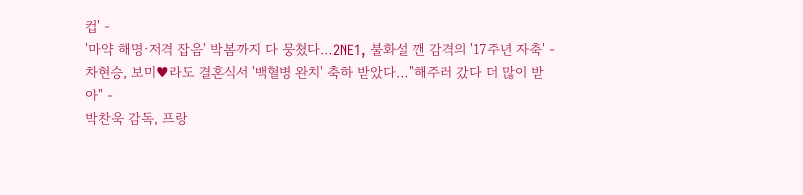컵' -
'마약 해명·저격 잡음' 박봄까지 다 뭉쳤다…2NE1, 불화설 깬 감격의 '17주년 자축' -
차현승, 보미♥라도 결혼식서 '백혈병 완치' 축하 받았다…"해주러 갔다 더 많이 받아" -
박찬욱 감독, 프랑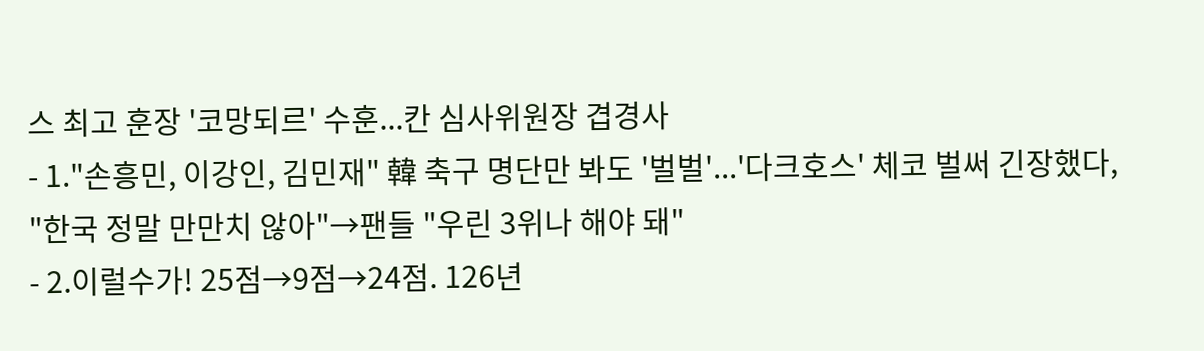스 최고 훈장 '코망되르' 수훈...칸 심사위원장 겹경사
- 1."손흥민, 이강인, 김민재" 韓 축구 명단만 봐도 '벌벌'...'다크호스' 체코 벌써 긴장했다, "한국 정말 만만치 않아"→팬들 "우린 3위나 해야 돼"
- 2.이럴수가! 25점→9점→24점. 126년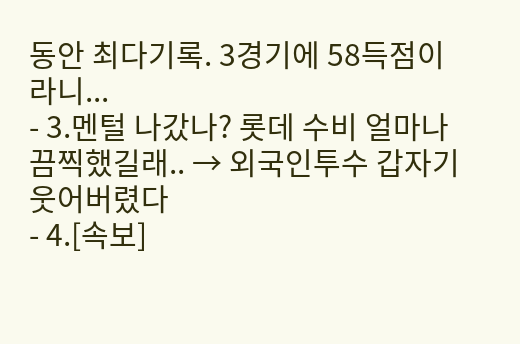동안 최다기록. 3경기에 58득점이라니...
- 3.멘털 나갔나? 롯데 수비 얼마나 끔찍했길래.. → 외국인투수 갑자기 웃어버렸다
- 4.[속보]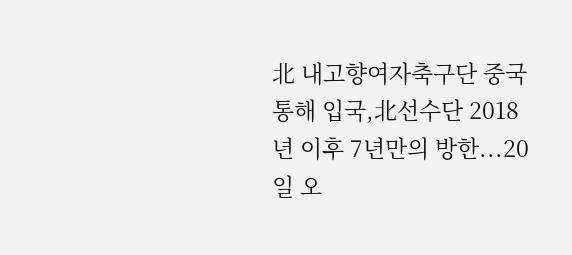北 내고향여자축구단 중국 통해 입국,北선수단 2018년 이후 7년만의 방한...20일 오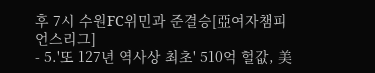후 7시 수원FC위민과 준결승[亞여자챔피언스리그]
- 5.'또 127년 역사상 최초' 510억 헐값, 美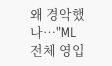왜 경악했나…"ML 전체 영입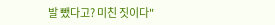발 뺐다고? 미친 짓이다"